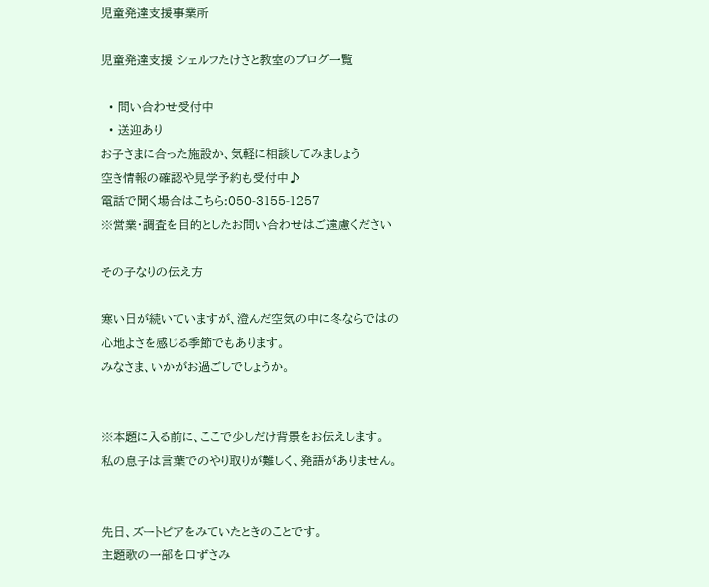児童発達支援事業所

児童発達支援 シェルフたけさと教室のブログ一覧

  • 問い合わせ受付中
  • 送迎あり
お子さまに合った施設か、気軽に相談してみましょう
空き情報の確認や見学予約も受付中♪
電話で聞く場合はこちら:050-3155-1257
※営業・調査を目的としたお問い合わせはご遠慮ください

その子なりの伝え方

寒い日が続いていますが、澄んだ空気の中に冬ならではの
心地よさを感じる季節でもあります。
みなさま、いかがお過ごしでしょうか。


※本題に入る前に、ここで少しだけ背景をお伝えします。
私の息子は言葉でのやり取りが難しく、発語がありません。


先日、ズートピアをみていたときのことです。
主題歌の一部を口ずさみ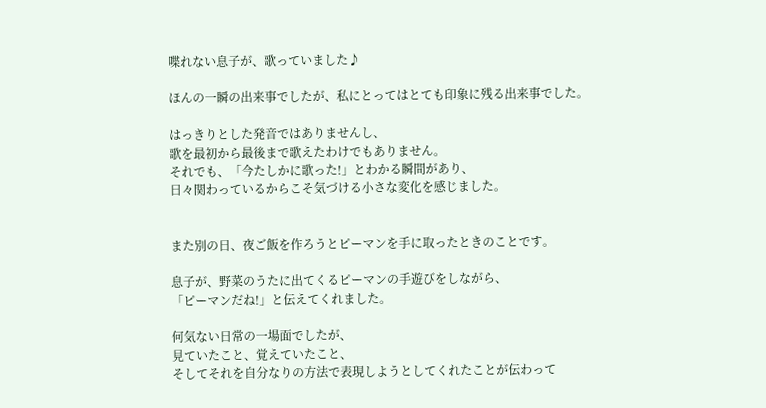喋れない息子が、歌っていました♪

ほんの一瞬の出来事でしたが、私にとってはとても印象に残る出来事でした。

はっきりとした発音ではありませんし、
歌を最初から最後まで歌えたわけでもありません。
それでも、「今たしかに歌った!」とわかる瞬間があり、
日々関わっているからこそ気づける小さな変化を感じました。


また別の日、夜ご飯を作ろうとピーマンを手に取ったときのことです。

息子が、野菜のうたに出てくるピーマンの手遊びをしながら、
「ピーマンだね!」と伝えてくれました。

何気ない日常の一場面でしたが、
見ていたこと、覚えていたこと、
そしてそれを自分なりの方法で表現しようとしてくれたことが伝わって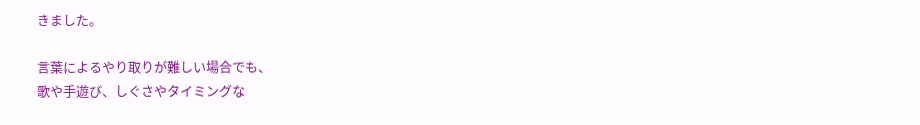きました。

言葉によるやり取りが難しい場合でも、
歌や手遊び、しぐさやタイミングな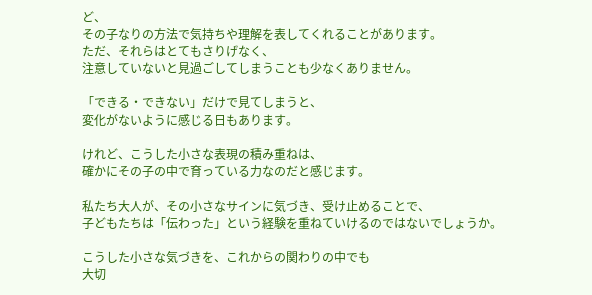ど、
その子なりの方法で気持ちや理解を表してくれることがあります。
ただ、それらはとてもさりげなく、
注意していないと見過ごしてしまうことも少なくありません。

「できる・できない」だけで見てしまうと、
変化がないように感じる日もあります。

けれど、こうした小さな表現の積み重ねは、
確かにその子の中で育っている力なのだと感じます。

私たち大人が、その小さなサインに気づき、受け止めることで、
子どもたちは「伝わった」という経験を重ねていけるのではないでしょうか。

こうした小さな気づきを、これからの関わりの中でも
大切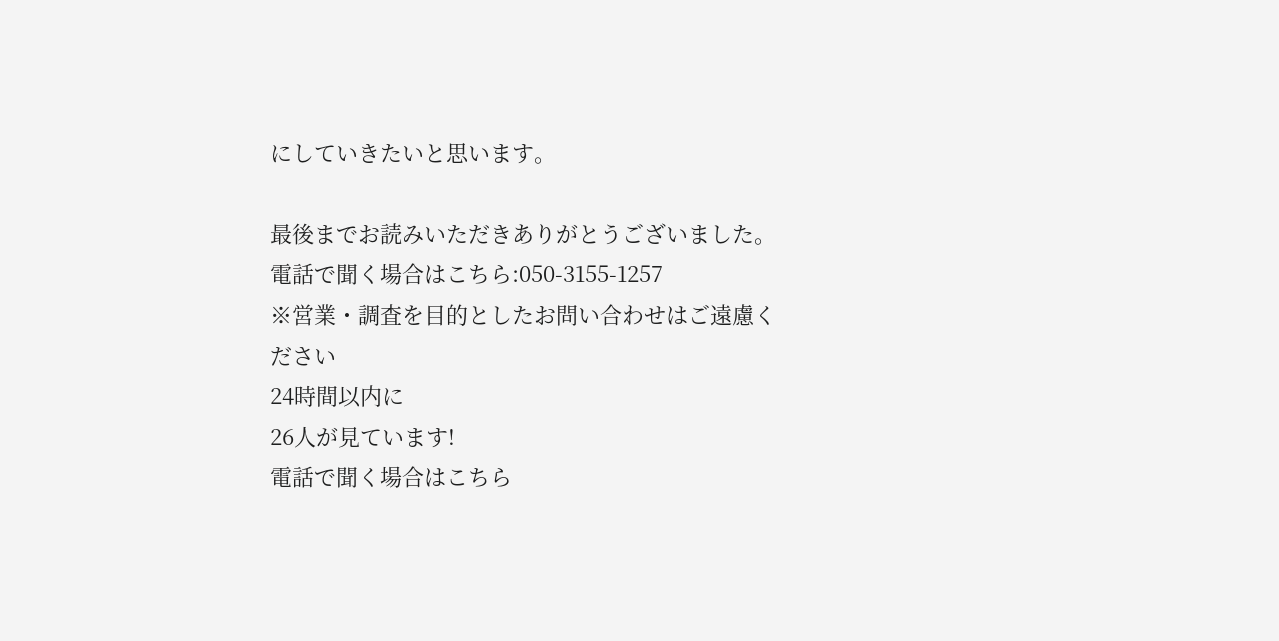にしていきたいと思います。

最後までお読みいただきありがとうございました。
電話で聞く場合はこちら:050-3155-1257
※営業・調査を目的としたお問い合わせはご遠慮ください
24時間以内に
26人が見ています!
電話で聞く場合はこちら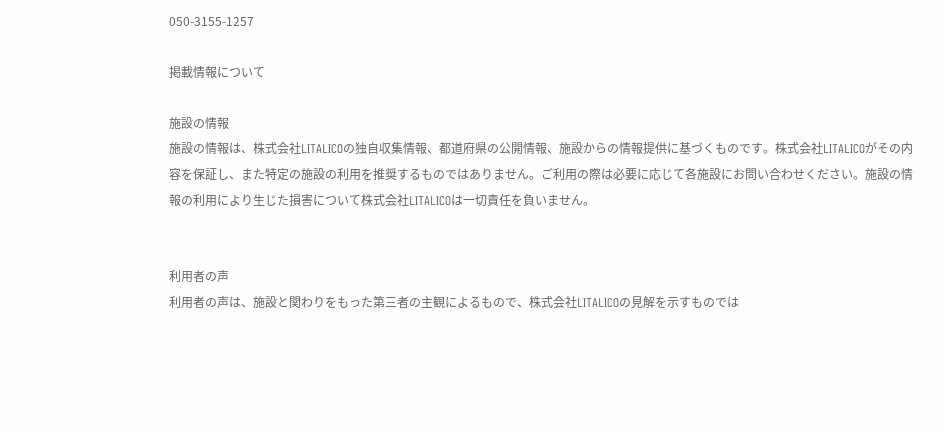050-3155-1257

掲載情報について

施設の情報
施設の情報は、株式会社LITALICOの独自収集情報、都道府県の公開情報、施設からの情報提供に基づくものです。株式会社LITALICOがその内容を保証し、また特定の施設の利用を推奨するものではありません。ご利用の際は必要に応じて各施設にお問い合わせください。施設の情報の利用により生じた損害について株式会社LITALICOは一切責任を負いません。


利用者の声
利用者の声は、施設と関わりをもった第三者の主観によるもので、株式会社LITALICOの見解を示すものでは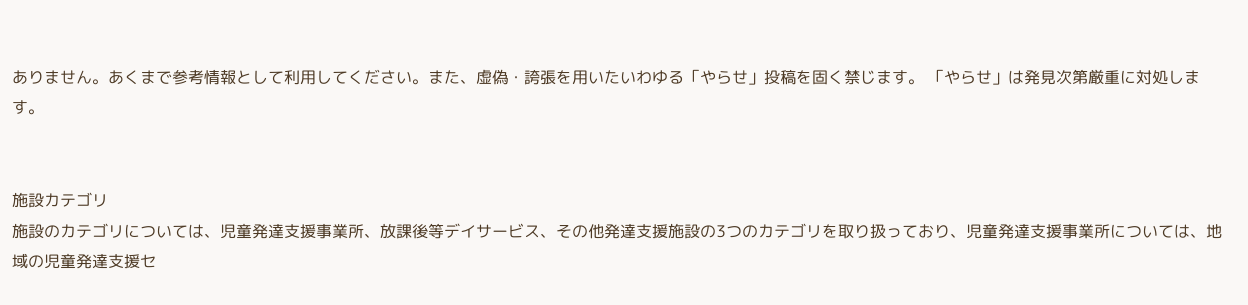ありません。あくまで参考情報として利用してください。また、虚偽・誇張を用いたいわゆる「やらせ」投稿を固く禁じます。 「やらせ」は発見次第厳重に対処します。


施設カテゴリ
施設のカテゴリについては、児童発達支援事業所、放課後等デイサービス、その他発達支援施設の3つのカテゴリを取り扱っており、児童発達支援事業所については、地域の児童発達支援セ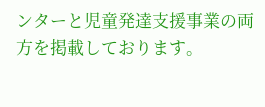ンターと児童発達支援事業の両方を掲載しております。